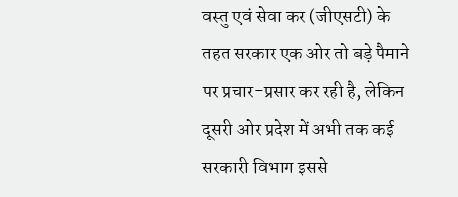वस्तु एवं सेवा कर (जीएसटी) के तहत सरकार एक ओर तो बड़े पैमाने पर प्रचार-प्रसार कर रही है, लेकिन दूसरी ओर प्रदेश में अभी तक कई सरकारी विभाग इससे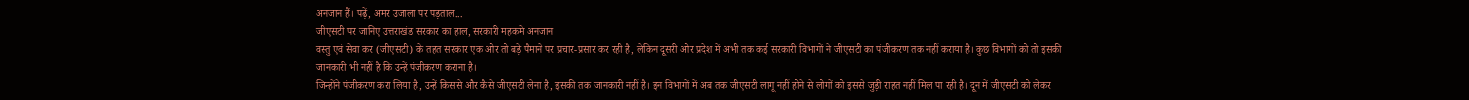अनजान हैं। पढ़ें, अमर उजाला पर पड़ताल...
जीएसटी पर जानिए उत्तराखंड सरकार का हाल, सरकारी महकमे अनजान
वस्तु एवं सेवा कर (जीएसटी) के तहत सरकार एक ओर तो बड़े पैमाने पर प्रचार-प्रसार कर रही है, लेकिन दूसरी ओर प्रदेश में अभी तक कई सरकारी विभागों ने जीएसटी का पंजीकरण तक नहीं कराया है। कुछ विभागों को तो इसकी जानकारी भी नहीं है कि उन्हें पंजीकरण कराना है।
जिन्होंने पंजीकरण करा लिया है, उन्हें किससे और कैसे जीएसटी लेना है, इसकी तक जानकारी नहीं है। इन विभागों में अब तक जीएसटी लागू नहीं होने से लोगों को इससे जुड़ी राहत नहीं मिल पा रही है। दून में जीएसटी को लेकर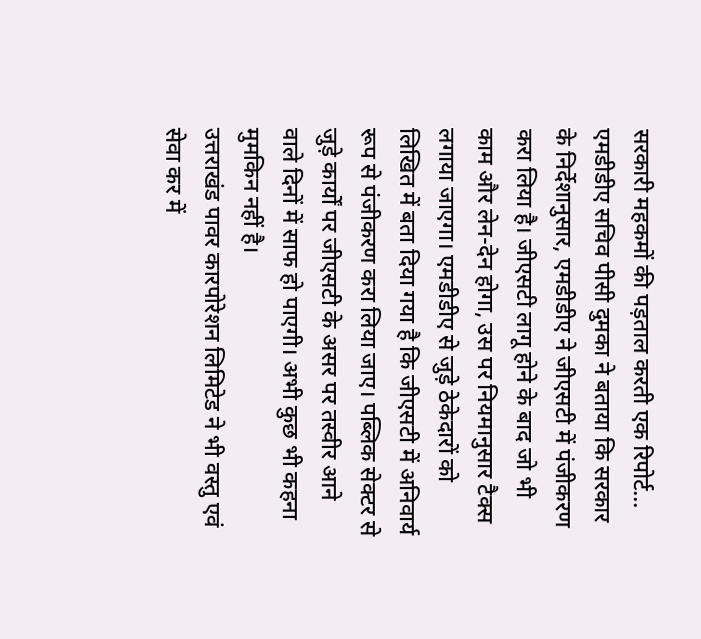सरकारी महकमों की पड़ताल करती एक रिपोर्ट...
एमडीडीए सचिव पीसी दुमका ने बताया कि सरकार के निर्देशानुसार, एमडीडीए ने जीएसटी में पंजीकरण करा लिया है। जीएसटी लागू होने के बाद जो भी काम और लेन-देन होगा, उस पर नियमानुसार टैक्स लगाया जाएगा। एमडीडीए से जुड़े ठेकेदारों को लिखित में बता दिया गया है कि जीएसटी में अनिवार्य रूप से पंजीकरण करा लिया जाए। पब्लिक सेक्टर से जुड़े कार्यों पर जीएसटी के असर पर तस्वीर आने वाले दिनों में साफ हो पाएगी। अभी कुछ भी कहना मुमकिन नहीं है।
उत्तराखंड पावर कारपोरेशन लिमिटेड ने भी वस्तु एवं सेवा कर में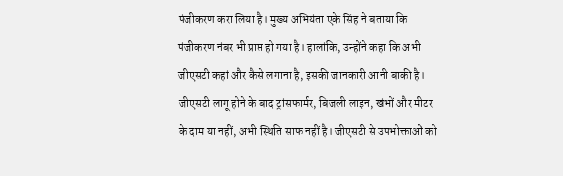पंजीकरण करा लिया है। मुख्य अभियंता एके सिंह ने बताया कि पंजीकरण नंबर भी प्राप्त हो गया है। हालांकि, उन्होंने कहा कि अभी जीएसटी कहां और कैसे लगाना है, इसकी जानकारी आनी बाकी है। जीएसटी लागू होने के बाद ट्रांसफार्मर, बिजली लाइन, खंभों और मीटर के दाम या नहीं, अभी स्थिति साफ नहीं है। जीएसटी से उपभोक्ताओं को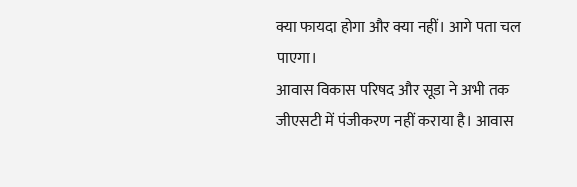क्या फायदा होगा और क्या नहीं। आगे पता चल पाएगा।
आवास विकास परिषद और सूडा ने अभी तक जीएसटी में पंजीकरण नहीं कराया है। आवास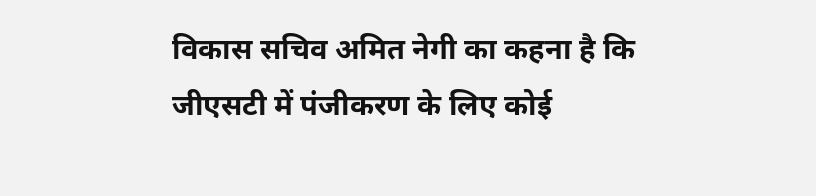विकास सचिव अमित नेगी का कहना है कि जीएसटी में पंजीकरण के लिए कोई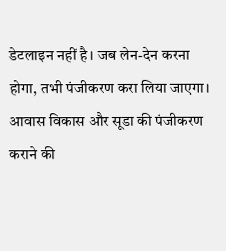डेटलाइन नहीं है। जब लेन-देन करना होगा, तभी पंजीकरण करा लिया जाएगा। आवास विकास और सूडा की पंजीकरण कराने की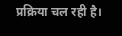प्रक्रिया चल रही है।